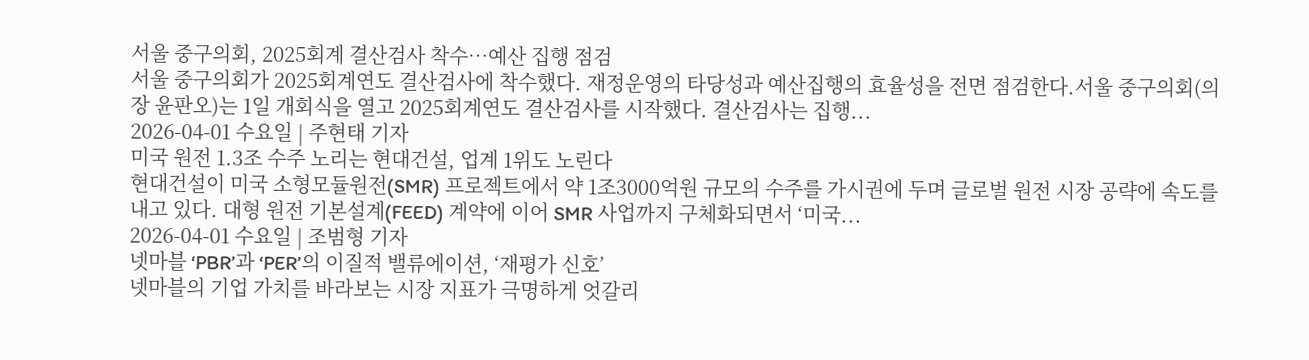서울 중구의회, 2025회계 결산검사 착수…예산 집행 점검
서울 중구의회가 2025회계연도 결산검사에 착수했다. 재정운영의 타당성과 예산집행의 효율성을 전면 점검한다.서울 중구의회(의장 윤판오)는 1일 개회식을 열고 2025회계연도 결산검사를 시작했다. 결산검사는 집행...
2026-04-01 수요일 | 주현태 기자
미국 원전 1.3조 수주 노리는 현대건설, 업계 1위도 노린다
현대건설이 미국 소형모듈원전(SMR) 프로젝트에서 약 1조3000억원 규모의 수주를 가시권에 두며 글로벌 원전 시장 공략에 속도를 내고 있다. 대형 원전 기본설계(FEED) 계약에 이어 SMR 사업까지 구체화되면서 ‘미국...
2026-04-01 수요일 | 조범형 기자
넷마블 ‘PBR’과 ‘PER’의 이질적 밸류에이션, ‘재평가 신호’
넷마블의 기업 가치를 바라보는 시장 지표가 극명하게 엇갈리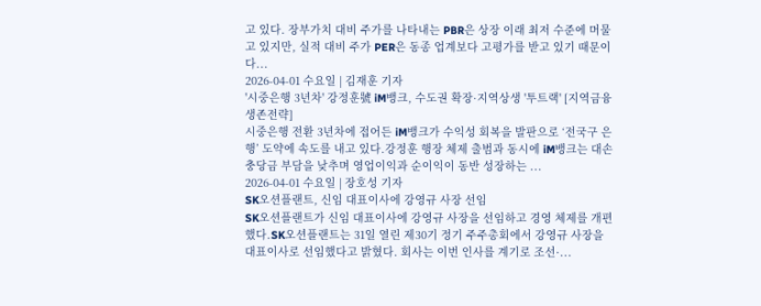고 있다. 장부가치 대비 주가를 나타내는 PBR은 상장 이래 최저 수준에 머물고 있지만, 실적 대비 주가 PER은 동종 업계보다 고평가를 받고 있기 때문이다...
2026-04-01 수요일 | 김재훈 기자
'시중은행 3년차' 강정훈號 iM뱅크, 수도권 확장·지역상생 '투트랙' [지역금융 생존전략]
시중은행 전환 3년차에 접어든 iM뱅크가 수익성 회복을 발판으로 ‘전국구 은행’ 도약에 속도를 내고 있다.강정훈 행장 체제 출범과 동시에 iM뱅크는 대손충당금 부담을 낮추며 영업이익과 순이익이 동반 성장하는 ...
2026-04-01 수요일 | 장호성 기자
SK오션플랜트, 신임 대표이사에 강영규 사장 선임
SK오션플랜트가 신임 대표이사에 강영규 사장을 선임하고 경영 체제를 개편했다.SK오션플랜트는 31일 열린 제30기 정기 주주총회에서 강영규 사장을 대표이사로 선임했다고 밝혔다. 회사는 이번 인사를 계기로 조선·...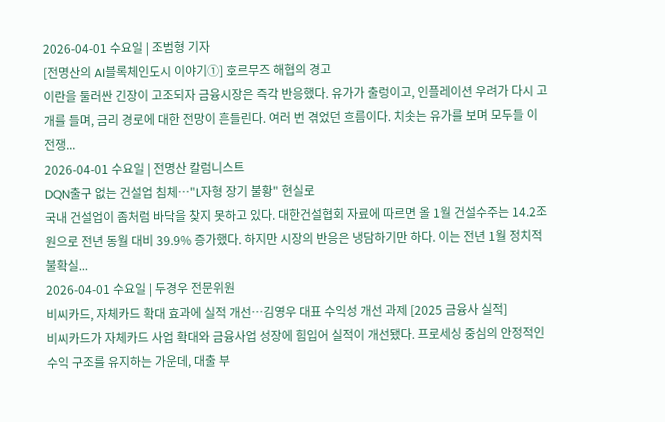2026-04-01 수요일 | 조범형 기자
[전명산의 AI블록체인도시 이야기①] 호르무즈 해협의 경고
이란을 둘러싼 긴장이 고조되자 금융시장은 즉각 반응했다. 유가가 출렁이고, 인플레이션 우려가 다시 고개를 들며, 금리 경로에 대한 전망이 흔들린다. 여러 번 겪었던 흐름이다. 치솟는 유가를 보며 모두들 이 전쟁...
2026-04-01 수요일 | 전명산 칼럼니스트
DQN출구 없는 건설업 침체…"L자형 장기 불황" 현실로
국내 건설업이 좀처럼 바닥을 찾지 못하고 있다. 대한건설협회 자료에 따르면 올 1월 건설수주는 14.2조 원으로 전년 동월 대비 39.9% 증가했다. 하지만 시장의 반응은 냉담하기만 하다. 이는 전년 1월 정치적 불확실...
2026-04-01 수요일 | 두경우 전문위원
비씨카드, 자체카드 확대 효과에 실적 개선…김영우 대표 수익성 개선 과제 [2025 금융사 실적]
비씨카드가 자체카드 사업 확대와 금융사업 성장에 힘입어 실적이 개선됐다. 프로세싱 중심의 안정적인 수익 구조를 유지하는 가운데, 대출 부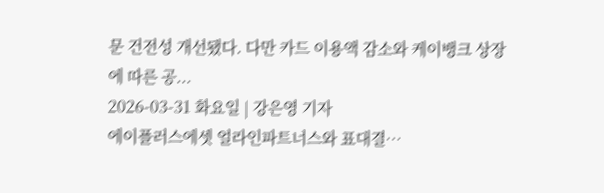문 건전성 개선됐다. 다만 카드 이용액 감소와 케이뱅크 상장에 따른 공...
2026-03-31 화요일 | 강은영 기자
에이플러스에셋 얼라인파트너스와 표대결…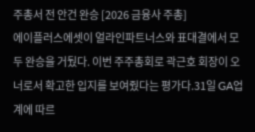주총서 전 안건 완승 [2026 금융사 주총]
에이플러스에셋이 얼라인파트너스와 표대결에서 모두 완승을 거뒀다. 이번 주주총회로 곽근호 회장이 오너로서 확고한 입지를 보여줬다는 평가다.31일 GA업계에 따르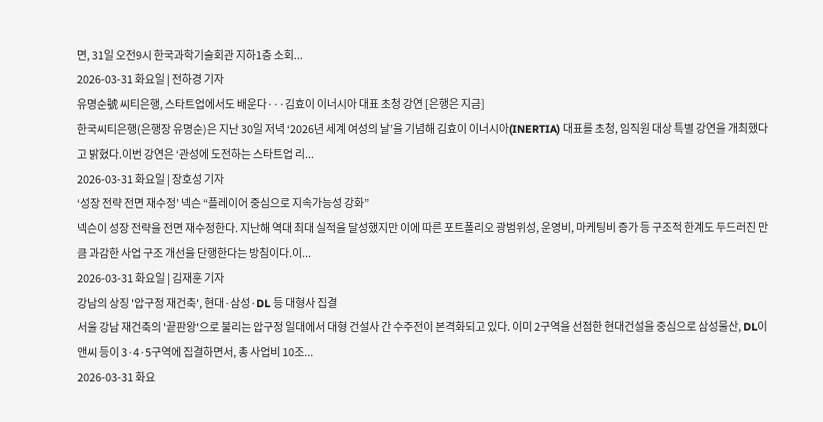면, 31일 오전9시 한국과학기술회관 지하1층 소회...
2026-03-31 화요일 | 전하경 기자
유명순號 씨티은행, 스타트업에서도 배운다···김효이 이너시아 대표 초청 강연 [은행은 지금]
한국씨티은행(은행장 유명순)은 지난 30일 저녁 ‘2026년 세계 여성의 날’을 기념해 김효이 이너시아(INERTIA) 대표를 초청, 임직원 대상 특별 강연을 개최했다고 밝혔다.이번 강연은 ‘관성에 도전하는 스타트업 리...
2026-03-31 화요일 | 장호성 기자
‘성장 전략 전면 재수정’ 넥슨 “플레이어 중심으로 지속가능성 강화”
넥슨이 성장 전략을 전면 재수정한다. 지난해 역대 최대 실적을 달성했지만 이에 따른 포트폴리오 광범위성, 운영비, 마케팅비 증가 등 구조적 한계도 두드러진 만큼 과감한 사업 구조 개선을 단행한다는 방침이다.이...
2026-03-31 화요일 | 김재훈 기자
강남의 상징 '압구정 재건축', 현대·삼성·DL 등 대형사 집결
서울 강남 재건축의 '끝판왕'으로 불리는 압구정 일대에서 대형 건설사 간 수주전이 본격화되고 있다. 이미 2구역을 선점한 현대건설을 중심으로 삼성물산, DL이앤씨 등이 3·4·5구역에 집결하면서, 총 사업비 10조...
2026-03-31 화요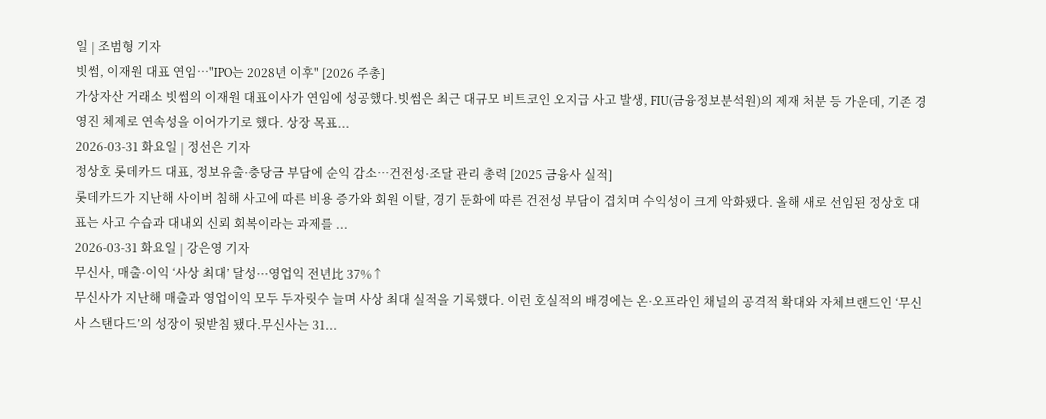일 | 조범형 기자
빗썸, 이재원 대표 연임…"IPO는 2028년 이후" [2026 주총]
가상자산 거래소 빗썸의 이재원 대표이사가 연임에 성공했다.빗썸은 최근 대규모 비트코인 오지급 사고 발생, FIU(금융정보분석원)의 제재 처분 등 가운데, 기존 경영진 체제로 연속성을 이어가기로 했다. 상장 목표...
2026-03-31 화요일 | 정선은 기자
정상호 롯데카드 대표, 정보유출·충당금 부담에 순익 감소…건전성·조달 관리 총력 [2025 금융사 실적]
롯데카드가 지난해 사이버 침해 사고에 따른 비용 증가와 회원 이탈, 경기 둔화에 따른 건전성 부담이 겹치며 수익성이 크게 악화됐다. 올해 새로 선임된 정상호 대표는 사고 수습과 대내외 신뢰 회복이라는 과제를 ...
2026-03-31 화요일 | 강은영 기자
무신사, 매출·이익 ‘사상 최대’ 달성···영업익 전년比 37%↑
무신사가 지난해 매출과 영업이익 모두 두자릿수 늘며 사상 최대 실적을 기록했다. 이런 호실적의 배경에는 온·오프라인 채널의 공격적 확대와 자체브랜드인 ‘무신사 스탠다드’의 성장이 뒷받침 됐다.무신사는 31...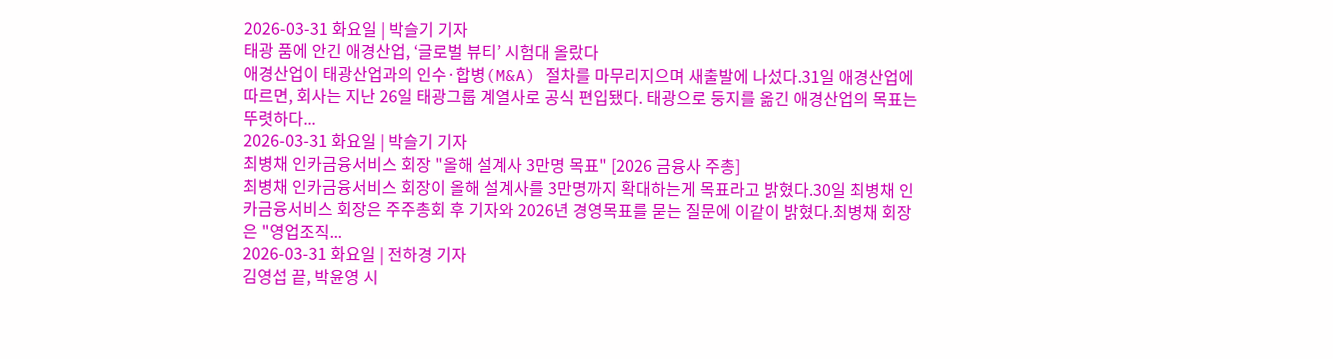2026-03-31 화요일 | 박슬기 기자
태광 품에 안긴 애경산업, ‘글로벌 뷰티’ 시험대 올랐다
애경산업이 태광산업과의 인수·합병(M&A) 절차를 마무리지으며 새출발에 나섰다.31일 애경산업에 따르면, 회사는 지난 26일 태광그룹 계열사로 공식 편입됐다. 태광으로 둥지를 옮긴 애경산업의 목표는 뚜렷하다...
2026-03-31 화요일 | 박슬기 기자
최병채 인카금융서비스 회장 "올해 설계사 3만명 목표" [2026 금융사 주총]
최병채 인카금융서비스 회장이 올해 설계사를 3만명까지 확대하는게 목표라고 밝혔다.30일 최병채 인카금융서비스 회장은 주주총회 후 기자와 2026년 경영목표를 묻는 질문에 이같이 밝혔다.최병채 회장은 "영업조직...
2026-03-31 화요일 | 전하경 기자
김영섭 끝, 박윤영 시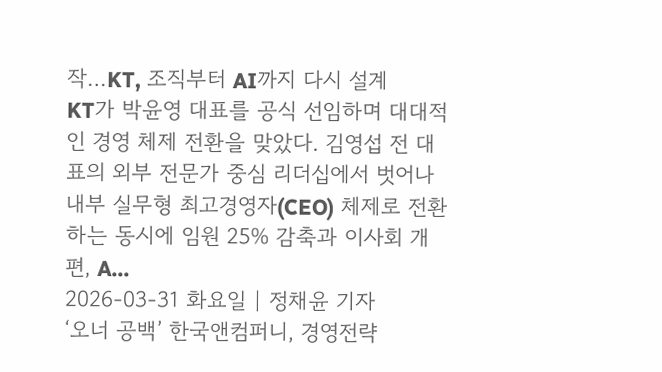작…KT, 조직부터 AI까지 다시 설계
KT가 박윤영 대표를 공식 선임하며 대대적인 경영 체제 전환을 맞았다. 김영섭 전 대표의 외부 전문가 중심 리더십에서 벗어나 내부 실무형 최고경영자(CEO) 체제로 전환하는 동시에 임원 25% 감축과 이사회 개편, A...
2026-03-31 화요일 | 정채윤 기자
‘오너 공백’ 한국앤컴퍼니, 경영전략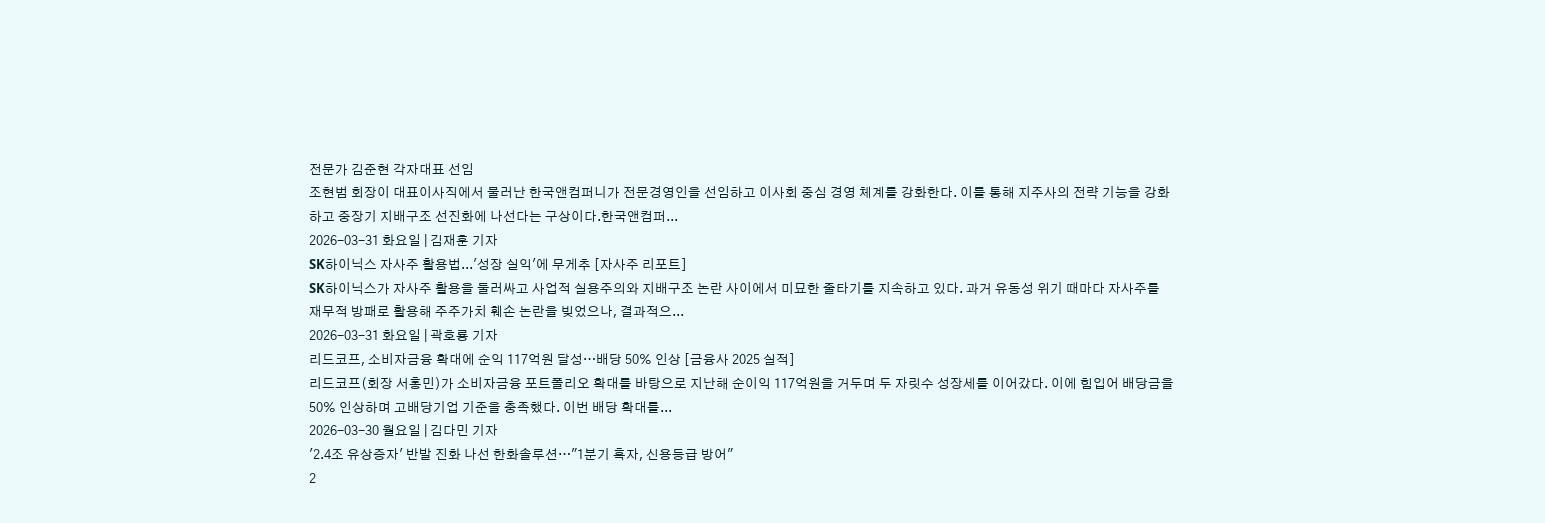전문가 김준현 각자대표 선임
조현범 회장이 대표이사직에서 물러난 한국앤컴퍼니가 전문경영인을 선임하고 이사회 중심 경영 체계를 강화한다. 이를 통해 지주사의 전략 기능을 강화하고 중장기 지배구조 선진화에 나선다는 구상이다.한국앤컴퍼...
2026-03-31 화요일 | 김재훈 기자
SK하이닉스 자사주 활용법...'성장 실익'에 무게추 [자사주 리포트]
SK하이닉스가 자사주 활용을 둘러싸고 사업적 실용주의와 지배구조 논란 사이에서 미묘한 줄타기를 지속하고 있다. 과거 유동성 위기 때마다 자사주를 재무적 방패로 활용해 주주가치 훼손 논란을 빚었으나, 결과적으...
2026-03-31 화요일 | 곽호룡 기자
리드코프, 소비자금융 확대에 순익 117억원 달성…배당 50% 인상 [금융사 2025 실적]
리드코프(회장 서홍민)가 소비자금융 포트폴리오 확대를 바탕으로 지난해 순이익 117억원을 거두며 두 자릿수 성장세를 이어갔다. 이에 힘입어 배당금을 50% 인상하며 고배당기업 기준을 충족했다. 이번 배당 확대를...
2026-03-30 월요일 | 김다민 기자
'2.4조 유상증자' 반발 진화 나선 한화솔루션…"1분기 흑자, 신용등급 방어"
2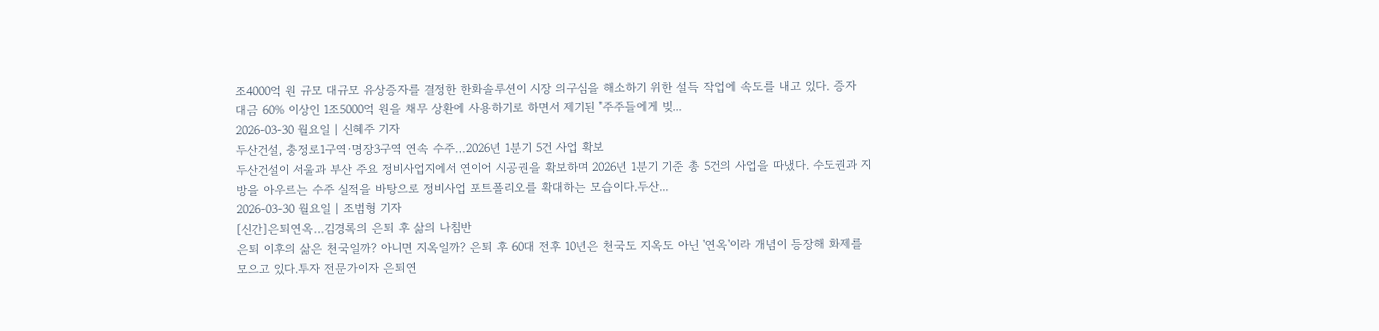조4000억 원 규모 대규모 유상증자를 결정한 한화솔루션이 시장 의구심을 해소하기 위한 설득 작업에 속도를 내고 있다. 증자 대금 60% 이상인 1조5000억 원을 채무 상환에 사용하기로 하면서 제기된 "주주들에게 빚...
2026-03-30 월요일 | 신혜주 기자
두산건설, 충정로1구역·명장3구역 연속 수주…2026년 1분기 5건 사업 확보
두산건설이 서울과 부산 주요 정비사업지에서 연이어 시공권을 확보하며 2026년 1분기 기준 총 5건의 사업을 따냈다. 수도권과 지방을 아우르는 수주 실적을 바탕으로 정비사업 포트폴리오를 확대하는 모습이다.두산...
2026-03-30 월요일 | 조범형 기자
[신간]은퇴연옥…김경록의 은퇴 후 삶의 나침반
은퇴 이후의 삶은 천국일까? 아니면 지옥일까? 은퇴 후 60대 전후 10년은 천국도 지옥도 아닌 '연옥'이라 개념이 등장해 화제를 모으고 있다.투자 전문가이자 은퇴연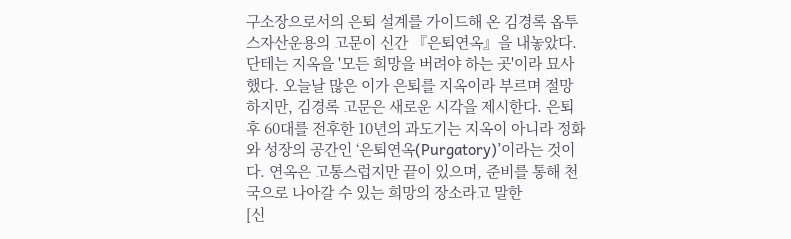구소장으로서의 은퇴 설계를 가이드해 온 김경록 옵투스자산운용의 고문이 신간 『은퇴연옥』을 내놓았다.단테는 지옥을 '모든 희망을 버려야 하는 곳'이라 묘사했다. 오늘날 많은 이가 은퇴를 지옥이라 부르며 절망하지만, 김경록 고문은 새로운 시각을 제시한다. 은퇴 후 60대를 전후한 10년의 과도기는 지옥이 아니라 정화와 성장의 공간인 ‘은퇴연옥(Purgatory)’이라는 것이다. 연옥은 고통스럽지만 끝이 있으며, 준비를 통해 천국으로 나아갈 수 있는 희망의 장소라고 말한
[신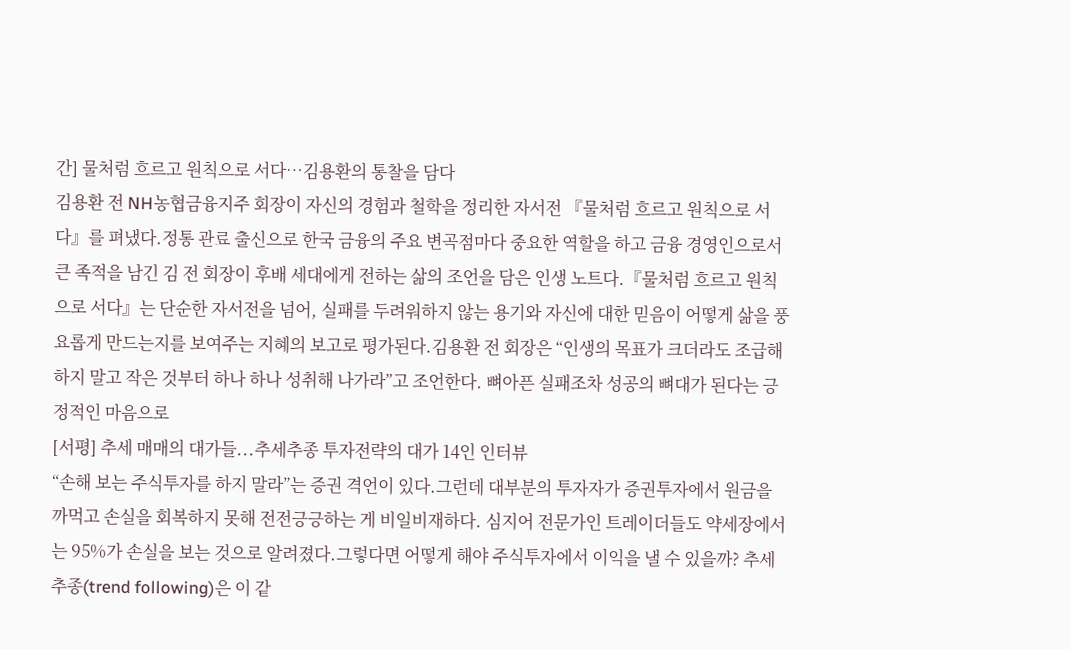간] 물처럼 흐르고 원칙으로 서다…김용환의 통찰을 담다
김용환 전 NH농협금융지주 회장이 자신의 경험과 철학을 정리한 자서전 『물처럼 흐르고 원칙으로 서다』를 펴냈다.정통 관료 출신으로 한국 금융의 주요 변곡점마다 중요한 역할을 하고 금융 경영인으로서 큰 족적을 남긴 김 전 회장이 후배 세대에게 전하는 삶의 조언을 담은 인생 노트다.『물처럼 흐르고 원칙으로 서다』는 단순한 자서전을 넘어, 실패를 두려워하지 않는 용기와 자신에 대한 믿음이 어떻게 삶을 풍요롭게 만드는지를 보여주는 지혜의 보고로 평가된다.김용환 전 회장은 “인생의 목표가 크더라도 조급해하지 말고 작은 것부터 하나 하나 성취해 나가라”고 조언한다. 뼈아픈 실패조차 성공의 뼈대가 된다는 긍정적인 마음으로
[서평] 추세 매매의 대가들...추세추종 투자전략의 대가 14인 인터뷰
“손해 보는 주식투자를 하지 말라”는 증권 격언이 있다.그런데 대부분의 투자자가 증권투자에서 원금을 까먹고 손실을 회복하지 못해 전전긍긍하는 게 비일비재하다. 심지어 전문가인 트레이더들도 약세장에서는 95%가 손실을 보는 것으로 알려졌다.그렇다면 어떻게 해야 주식투자에서 이익을 낼 수 있을까? 추세추종(trend following)은 이 같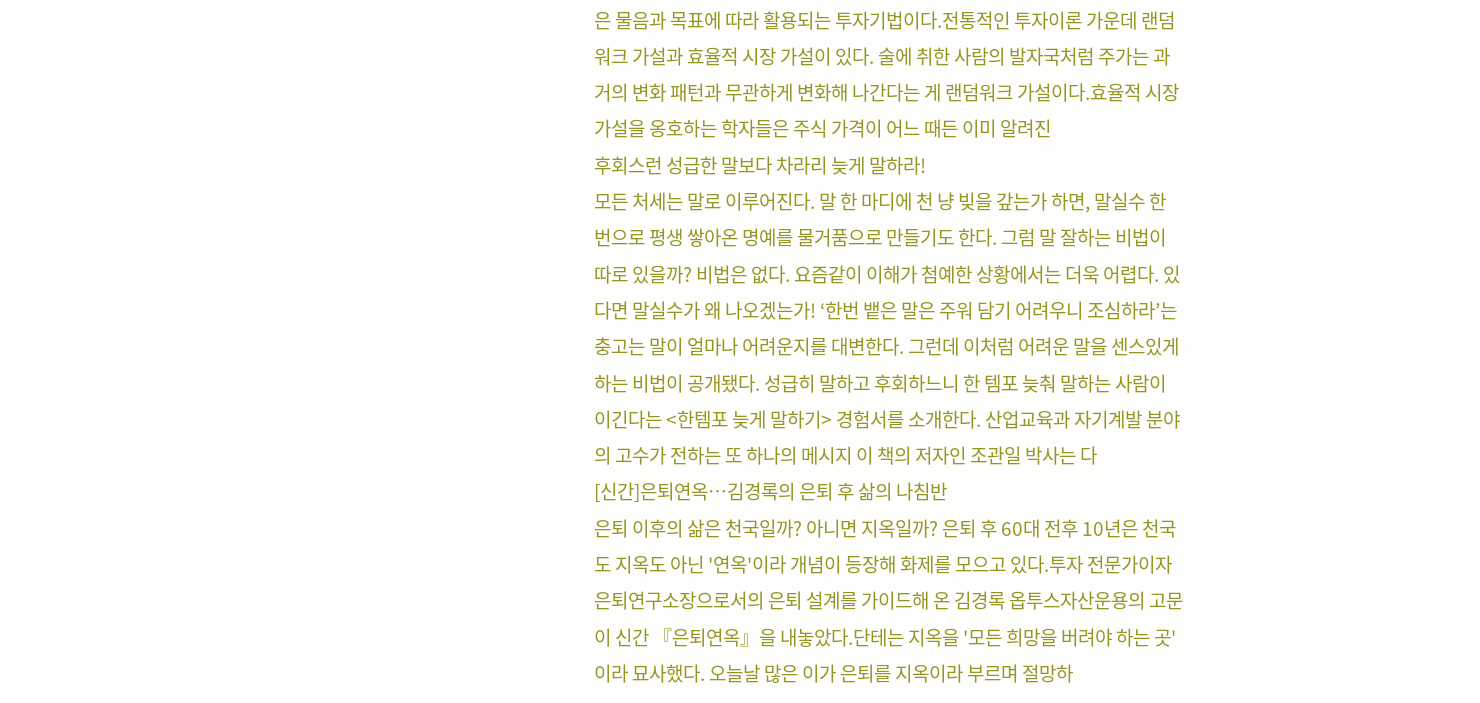은 물음과 목표에 따라 활용되는 투자기법이다.전통적인 투자이론 가운데 랜덤워크 가설과 효율적 시장 가설이 있다. 술에 취한 사람의 발자국처럼 주가는 과거의 변화 패턴과 무관하게 변화해 나간다는 게 랜덤워크 가설이다.효율적 시장 가설을 옹호하는 학자들은 주식 가격이 어느 때든 이미 알려진
후회스런 성급한 말보다 차라리 늦게 말하라!
모든 처세는 말로 이루어진다. 말 한 마디에 천 냥 빚을 갚는가 하면, 말실수 한 번으로 평생 쌓아온 명예를 물거품으로 만들기도 한다. 그럼 말 잘하는 비법이 따로 있을까? 비법은 없다. 요즘같이 이해가 첨예한 상황에서는 더욱 어렵다. 있다면 말실수가 왜 나오겠는가! ‘한번 뱉은 말은 주워 담기 어려우니 조심하라’는 충고는 말이 얼마나 어려운지를 대변한다. 그런데 이처럼 어려운 말을 센스있게 하는 비법이 공개됐다. 성급히 말하고 후회하느니 한 템포 늦춰 말하는 사람이 이긴다는 <한템포 늦게 말하기> 경험서를 소개한다. 산업교육과 자기계발 분야의 고수가 전하는 또 하나의 메시지 이 책의 저자인 조관일 박사는 다
[신간]은퇴연옥…김경록의 은퇴 후 삶의 나침반
은퇴 이후의 삶은 천국일까? 아니면 지옥일까? 은퇴 후 60대 전후 10년은 천국도 지옥도 아닌 '연옥'이라 개념이 등장해 화제를 모으고 있다.투자 전문가이자 은퇴연구소장으로서의 은퇴 설계를 가이드해 온 김경록 옵투스자산운용의 고문이 신간 『은퇴연옥』을 내놓았다.단테는 지옥을 '모든 희망을 버려야 하는 곳'이라 묘사했다. 오늘날 많은 이가 은퇴를 지옥이라 부르며 절망하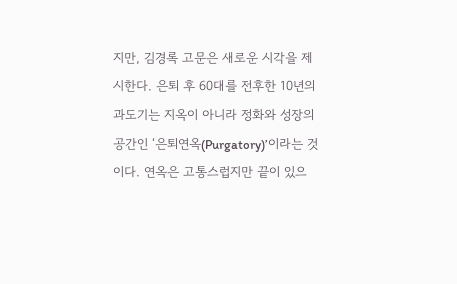지만, 김경록 고문은 새로운 시각을 제시한다. 은퇴 후 60대를 전후한 10년의 과도기는 지옥이 아니라 정화와 성장의 공간인 ‘은퇴연옥(Purgatory)’이라는 것이다. 연옥은 고통스럽지만 끝이 있으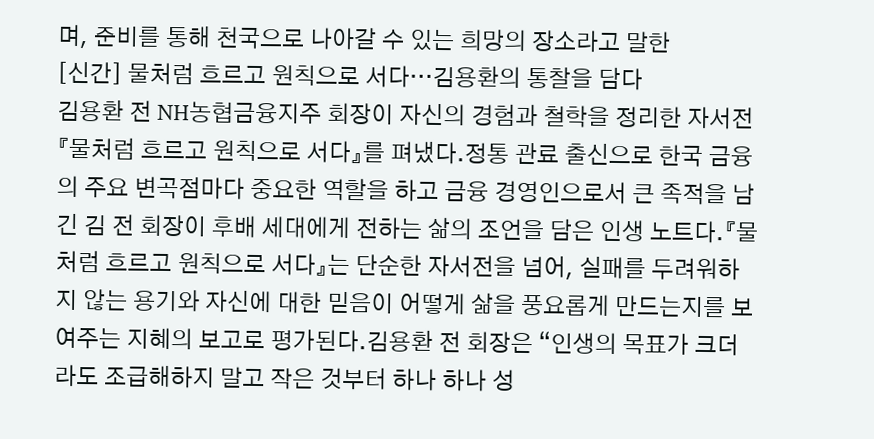며, 준비를 통해 천국으로 나아갈 수 있는 희망의 장소라고 말한
[신간] 물처럼 흐르고 원칙으로 서다…김용환의 통찰을 담다
김용환 전 NH농협금융지주 회장이 자신의 경험과 철학을 정리한 자서전 『물처럼 흐르고 원칙으로 서다』를 펴냈다.정통 관료 출신으로 한국 금융의 주요 변곡점마다 중요한 역할을 하고 금융 경영인으로서 큰 족적을 남긴 김 전 회장이 후배 세대에게 전하는 삶의 조언을 담은 인생 노트다.『물처럼 흐르고 원칙으로 서다』는 단순한 자서전을 넘어, 실패를 두려워하지 않는 용기와 자신에 대한 믿음이 어떻게 삶을 풍요롭게 만드는지를 보여주는 지혜의 보고로 평가된다.김용환 전 회장은 “인생의 목표가 크더라도 조급해하지 말고 작은 것부터 하나 하나 성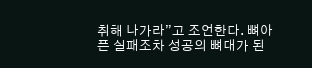취해 나가라”고 조언한다. 뼈아픈 실패조차 성공의 뼈대가 된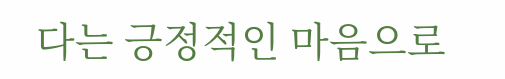다는 긍정적인 마음으로